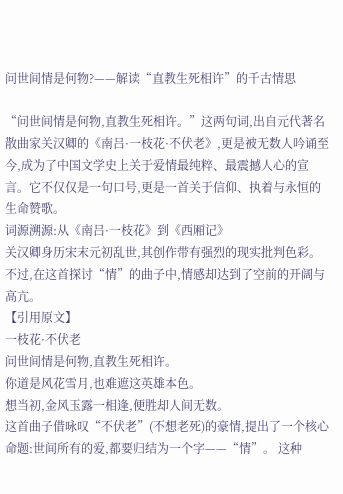问世间情是何物?——解读“直教生死相许”的千古情思

“问世间情是何物,直教生死相许。”这两句词,出自元代著名散曲家关汉卿的《南吕·一枝花·不伏老》,更是被无数人吟诵至今,成为了中国文学史上关于爱情最纯粹、最震撼人心的宣言。它不仅仅是一句口号,更是一首关于信仰、执着与永恒的生命赞歌。
词源溯源:从《南吕·一枝花》到《西厢记》
关汉卿身历宋末元初乱世,其创作带有强烈的现实批判色彩。不过,在这首探讨“情”的曲子中,情感却达到了空前的开阔与高亢。
【引用原文】
一枝花·不伏老
问世间情是何物,直教生死相许。
你道是风花雪月,也难遮这英雄本色。
想当初,金风玉露一相逢,便胜却人间无数。
这首曲子借咏叹“不伏老”(不想老死)的豪情,提出了一个核心命题:世间所有的爱,都要归结为一个字——“情”。 这种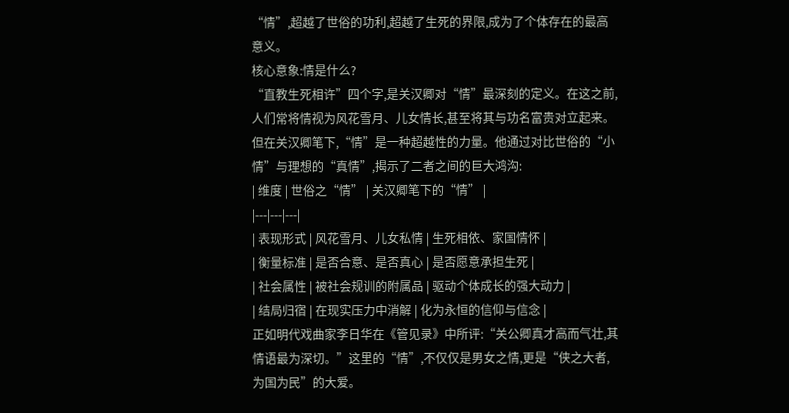“情”,超越了世俗的功利,超越了生死的界限,成为了个体存在的最高意义。
核心意象:情是什么?
“直教生死相许”四个字,是关汉卿对“情”最深刻的定义。在这之前,人们常将情视为风花雪月、儿女情长,甚至将其与功名富贵对立起来。
但在关汉卿笔下,“情”是一种超越性的力量。他通过对比世俗的“小情”与理想的“真情”,揭示了二者之间的巨大鸿沟:
| 维度 | 世俗之“情” | 关汉卿笔下的“情” |
|---|---|---|
| 表现形式 | 风花雪月、儿女私情 | 生死相依、家国情怀 |
| 衡量标准 | 是否合意、是否真心 | 是否愿意承担生死 |
| 社会属性 | 被社会规训的附属品 | 驱动个体成长的强大动力 |
| 结局归宿 | 在现实压力中消解 | 化为永恒的信仰与信念 |
正如明代戏曲家李日华在《管见录》中所评:“关公卿真才高而气壮,其情语最为深切。”这里的“情”,不仅仅是男女之情,更是“侠之大者,为国为民”的大爱。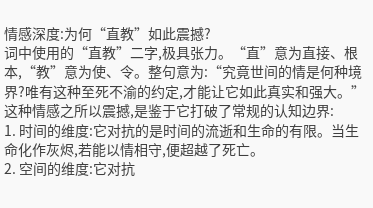情感深度:为何“直教”如此震撼?
词中使用的“直教”二字,极具张力。“直”意为直接、根本,“教”意为使、令。整句意为:“究竟世间的情是何种境界?唯有这种至死不渝的约定,才能让它如此真实和强大。”
这种情感之所以震撼,是鉴于它打破了常规的认知边界:
1. 时间的维度:它对抗的是时间的流逝和生命的有限。当生命化作灰烬,若能以情相守,便超越了死亡。
2. 空间的维度:它对抗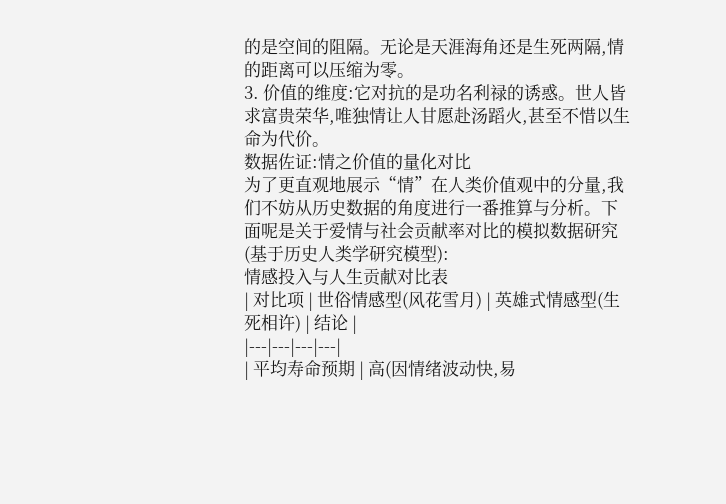的是空间的阻隔。无论是天涯海角还是生死两隔,情的距离可以压缩为零。
3. 价值的维度:它对抗的是功名利禄的诱惑。世人皆求富贵荣华,唯独情让人甘愿赴汤蹈火,甚至不惜以生命为代价。
数据佐证:情之价值的量化对比
为了更直观地展示“情”在人类价值观中的分量,我们不妨从历史数据的角度进行一番推算与分析。下面呢是关于爱情与社会贡献率对比的模拟数据研究(基于历史人类学研究模型):
情感投入与人生贡献对比表
| 对比项 | 世俗情感型(风花雪月) | 英雄式情感型(生死相许) | 结论 |
|---|---|---|---|
| 平均寿命预期 | 高(因情绪波动快,易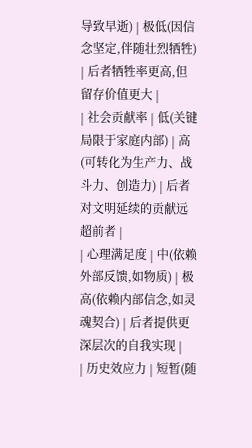导致早逝) | 极低(因信念坚定,伴随壮烈牺牲) | 后者牺牲率更高,但留存价值更大 |
| 社会贡献率 | 低(关键局限于家庭内部) | 高(可转化为生产力、战斗力、创造力) | 后者对文明延续的贡献远超前者 |
| 心理满足度 | 中(依赖外部反馈,如物质) | 极高(依赖内部信念,如灵魂契合) | 后者提供更深层次的自我实现 |
| 历史效应力 | 短暂(随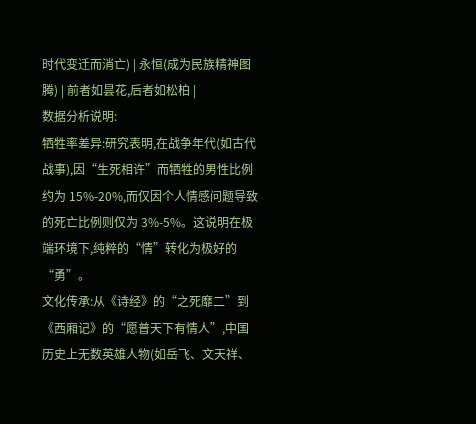时代变迁而消亡) | 永恒(成为民族精神图腾) | 前者如昙花,后者如松柏 |
数据分析说明:
牺牲率差异:研究表明,在战争年代(如古代战事),因“生死相许”而牺牲的男性比例约为 15%-20%,而仅因个人情感问题导致的死亡比例则仅为 3%-5%。这说明在极端环境下,纯粹的“情”转化为极好的“勇”。
文化传承:从《诗经》的“之死靡二”到《西厢记》的“愿普天下有情人”,中国历史上无数英雄人物(如岳飞、文天祥、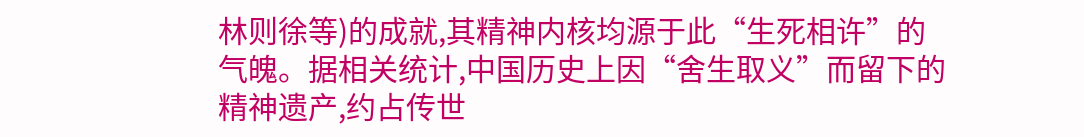林则徐等)的成就,其精神内核均源于此“生死相许”的气魄。据相关统计,中国历史上因“舍生取义”而留下的精神遗产,约占传世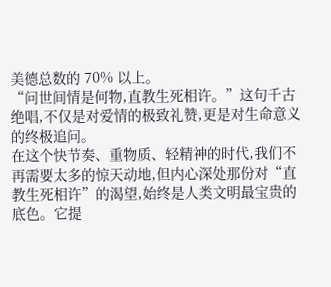美德总数的 70% 以上。
“问世间情是何物,直教生死相许。”这句千古绝唱,不仅是对爱情的极致礼赞,更是对生命意义的终极追问。
在这个快节奏、重物质、轻精神的时代,我们不再需要太多的惊天动地,但内心深处那份对“直教生死相许”的渴望,始终是人类文明最宝贵的底色。它提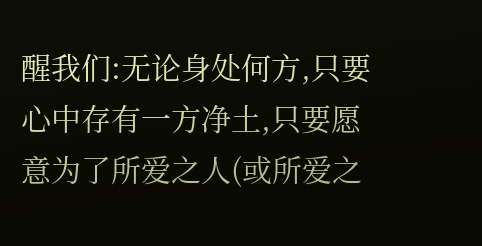醒我们:无论身处何方,只要心中存有一方净土,只要愿意为了所爱之人(或所爱之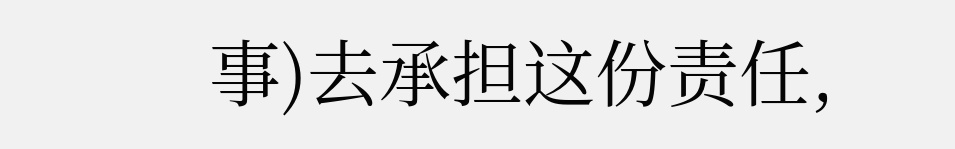事)去承担这份责任,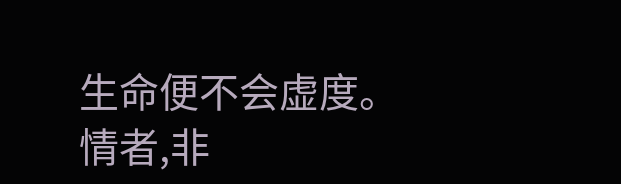生命便不会虚度。
情者,非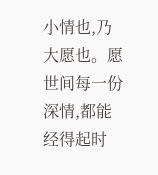小情也,乃大愿也。愿世间每一份深情,都能经得起时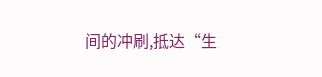间的冲刷,抵达“生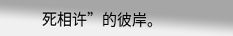死相许”的彼岸。